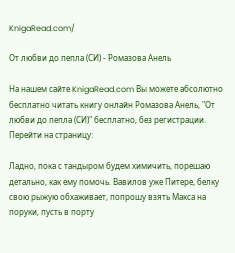KnigaRead.com/

От любви до пепла (СИ) - Ромазова Анель

На нашем сайте KnigaRead.com Вы можете абсолютно бесплатно читать книгу онлайн Ромазова Анель, "От любви до пепла (СИ)" бесплатно, без регистрации.
Перейти на страницу:

Ладно, пока с тандыром будем химичить, порешаю детально, как ему помочь. Вавилов уже Питере, белку свою рыжую обхаживает, попрошу взять Макса на поруки, пусть в порту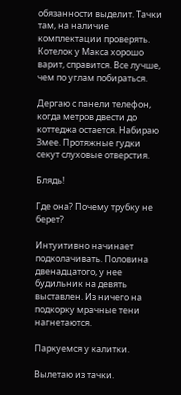обязанности выделит. Тачки там, на наличие комплектации проверять. Котелок у Макса хорошо варит, справится. Все лучше, чем по углам побираться.

Дергаю с панели телефон, когда метров двести до коттеджа остается. Набираю Змее. Протяжные гудки секут слуховые отверстия.

Блядь!

Где она? Почему трубку не берет?

Интуитивно начинает подколачивать. Половина двенадцатого, у нее будильник на девять выставлен. Из ничего на подкорку мрачные тени нагнетаются.

Паркуемся у калитки.

Вылетаю из тачки.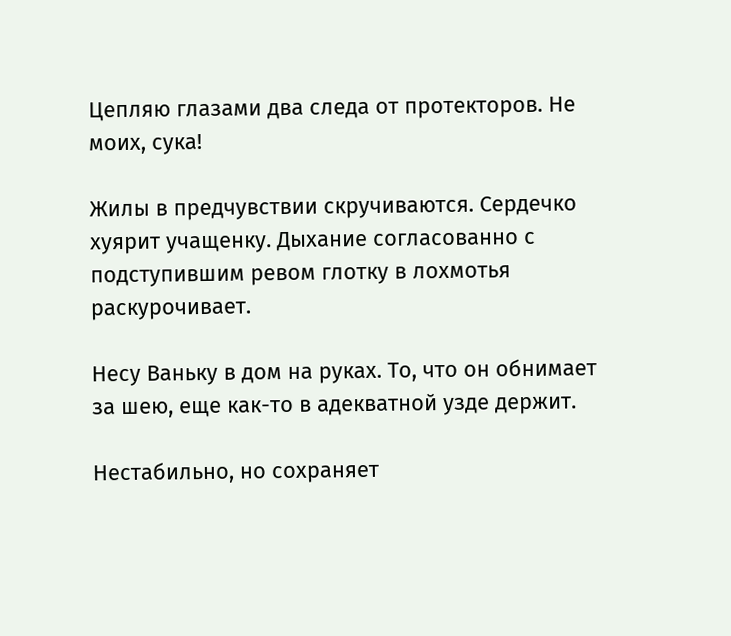Цепляю глазами два следа от протекторов. Не моих, сука!

Жилы в предчувствии скручиваются. Сердечко хуярит учащенку. Дыхание согласованно с подступившим ревом глотку в лохмотья раскурочивает.

Несу Ваньку в дом на руках. То, что он обнимает за шею, еще как-то в адекватной узде держит.

Нестабильно, но сохраняет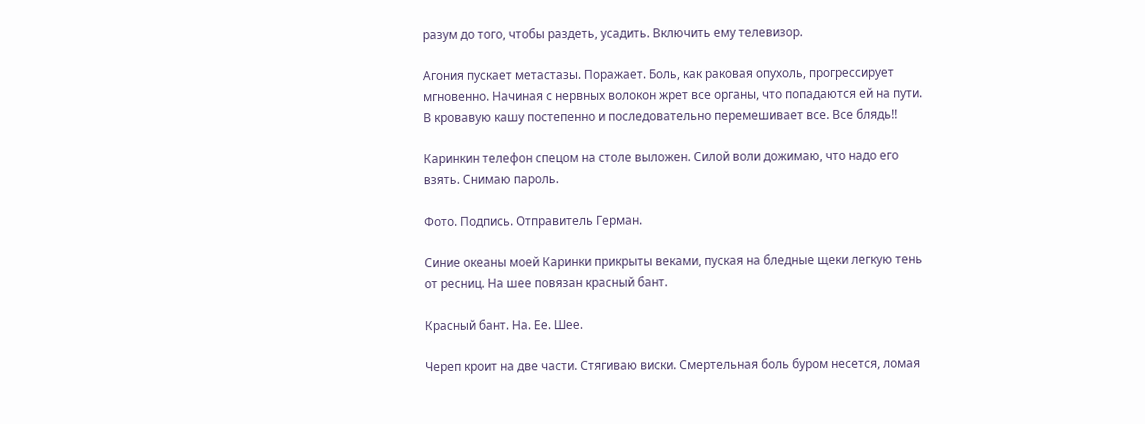разум до того, чтобы раздеть, усадить. Включить ему телевизор.

Агония пускает метастазы. Поражает. Боль, как раковая опухоль, прогрессирует мгновенно. Начиная с нервных волокон жрет все органы, что попадаются ей на пути. В кровавую кашу постепенно и последовательно перемешивает все. Все блядь!!

Каринкин телефон спецом на столе выложен. Силой воли дожимаю, что надо его взять. Снимаю пароль.

Фото. Подпись. Отправитель Герман.

Синие океаны моей Каринки прикрыты веками, пуская на бледные щеки легкую тень от ресниц. На шее повязан красный бант.

Красный бант. На. Ее. Шее.

Череп кроит на две части. Стягиваю виски. Смертельная боль буром несется, ломая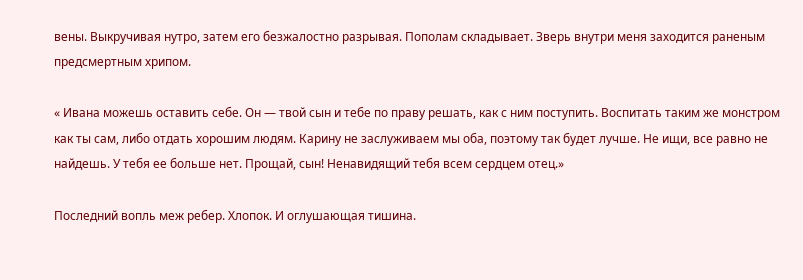вены. Выкручивая нутро, затем его безжалостно разрывая. Пополам складывает. Зверь внутри меня заходится раненым предсмертным хрипом.

« Ивана можешь оставить себе. Он — твой сын и тебе по праву решать, как с ним поступить. Воспитать таким же монстром как ты сам, либо отдать хорошим людям. Карину не заслуживаем мы оба, поэтому так будет лучше. Не ищи, все равно не найдешь. У тебя ее больше нет. Прощай, сын! Ненавидящий тебя всем сердцем отец.»

Последний вопль меж ребер. Хлопок. И оглушающая тишина.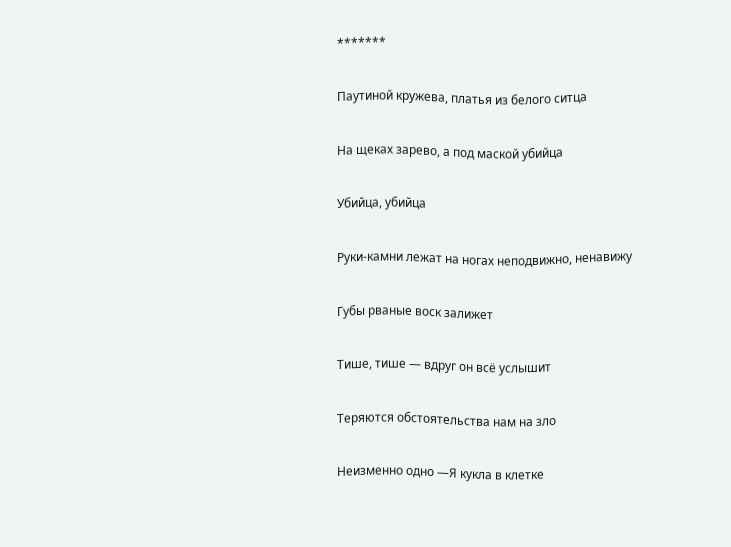*******

Паутиной кружева, платья из белого ситца

На щеках зарево, а под маской убийца

Убийца, убийца

Руки-камни лежат на ногах неподвижно, ненавижу

Губы рваные воск залижет

Тише, тише — вдруг он всё услышит

Теряются обстоятельства нам на зло

Неизменно одно —Я кукла в клетке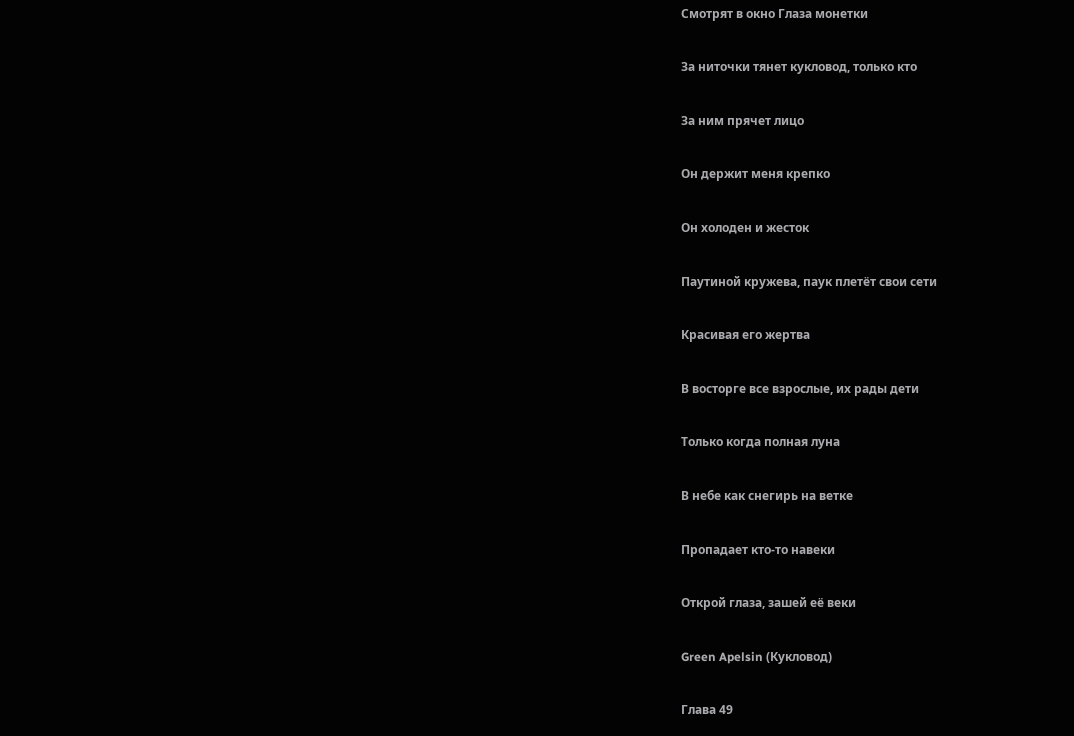Смотрят в окно Глаза монетки

За ниточки тянет кукловод, только кто

За ним прячет лицо

Он держит меня крепко

Он холоден и жесток

Паутиной кружева, паук плетёт свои сети

Красивая его жертва

В восторге все взрослые, их рады дети

Только когда полная луна

В небе как снегирь на ветке

Пропадает кто-то навеки

Открой глаза, зашей её веки

Green Apelsin (Кукловод)

Глава 49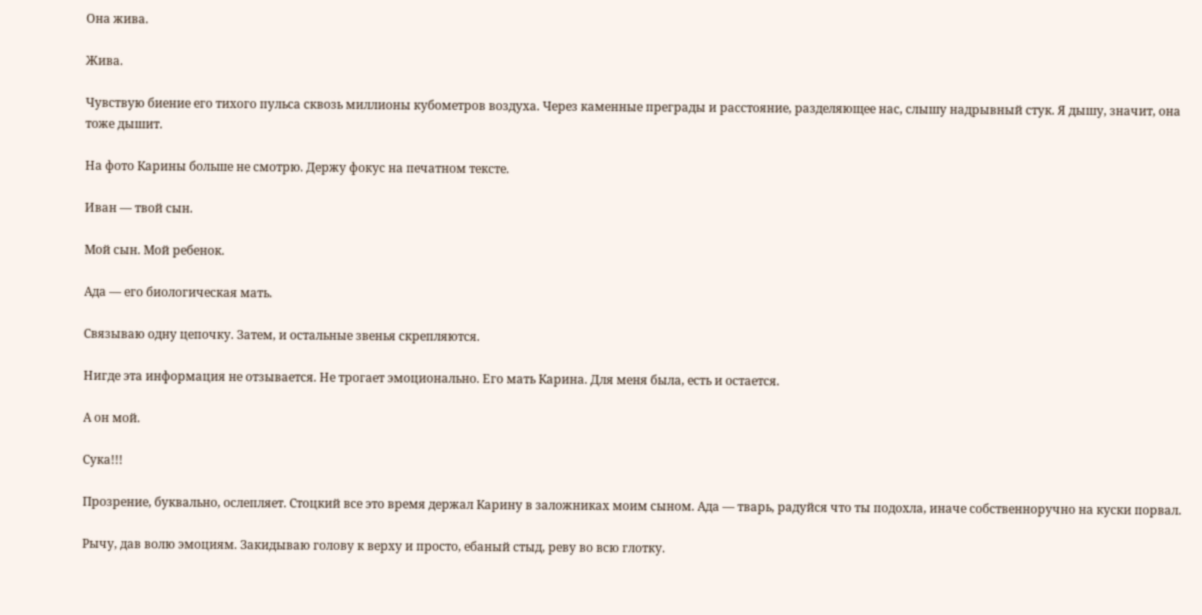Она жива.

Жива.

Чувствую биение его тихого пульса сквозь миллионы кубометров воздуха. Через каменные преграды и расстояние, разделяющее нас, слышу надрывный стук. Я дышу, значит, она тоже дышит.

На фото Карины больше не смотрю. Держу фокус на печатном тексте.

Иван — твой сын.

Мой сын. Мой ребенок.

Ада — его биологическая мать.

Связываю одну цепочку. Затем, и остальные звенья скрепляются.

Нигде эта информация не отзывается. Не трогает эмоционально. Его мать Карина. Для меня была, есть и остается.

А он мой.

Сука!!!

Прозрение, буквально, ослепляет. Стоцкий все это время держал Карину в заложниках моим сыном. Ада — тварь, радуйся что ты подохла, иначе собственноручно на куски порвал.

Рычу, дав волю эмоциям. Закидываю голову к верху и просто, ебаный стыд, реву во всю глотку.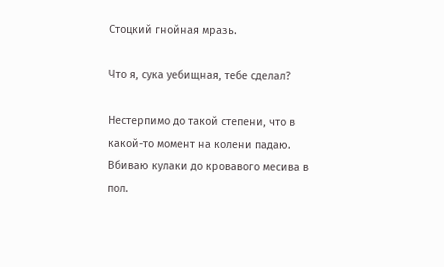Стоцкий гнойная мразь.

Что я, сука уебищная, тебе сделал?

Нестерпимо до такой степени, что в какой-то момент на колени падаю. Вбиваю кулаки до кровавого месива в пол.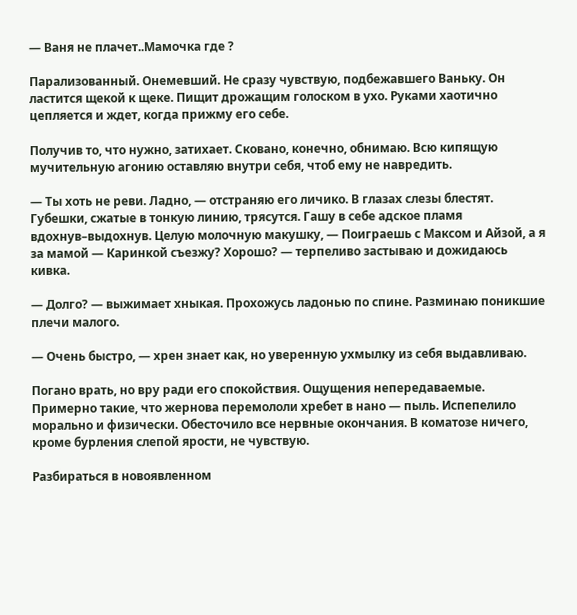— Ваня не плачет..Мамочка где ?

Парализованный. Онемевший. Не сразу чувствую, подбежавшего Ваньку. Он ластится щекой к щеке. Пищит дрожащим голоском в ухо. Руками хаотично цепляется и ждет, когда прижму его себе.

Получив то, что нужно, затихает. Сковано, конечно, обнимаю. Всю кипящую мучительную агонию оставляю внутри себя, чтоб ему не навредить.

— Ты хоть не реви. Ладно, — отстраняю его личико. В глазах слезы блестят. Губешки, сжатые в тонкую линию, трясутся. Гашу в себе адское пламя вдохнув–выдохнув. Целую молочную макушку, — Поиграешь с Максом и Айзой, а я за мамой — Каринкой съезжу? Хорошо? — терпеливо застываю и дожидаюсь кивка.

— Долго? — выжимает хныкая. Прохожусь ладонью по спине. Разминаю поникшие плечи малого.

— Очень быстро, — хрен знает как, но уверенную ухмылку из себя выдавливаю.

Погано врать, но вру ради его спокойствия. Ощущения непередаваемые. Примерно такие, что жернова перемололи хребет в нано — пыль. Испепелило морально и физически. Обесточило все нервные окончания. В коматозе ничего, кроме бурления слепой ярости, не чувствую.

Разбираться в новоявленном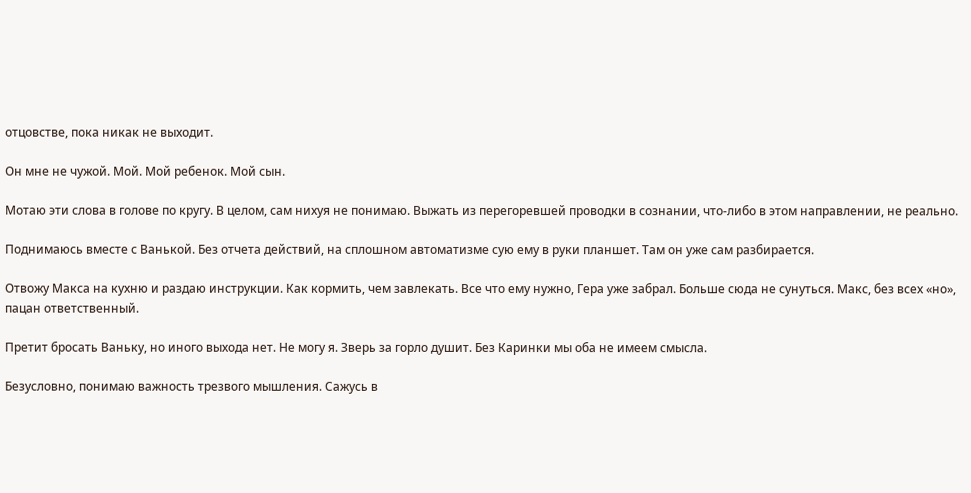отцовстве, пока никак не выходит.

Он мне не чужой. Мой. Мой ребенок. Мой сын.

Мотаю эти слова в голове по кругу. В целом, сам нихуя не понимаю. Выжать из перегоревшей проводки в сознании, что-либо в этом направлении, не реально.

Поднимаюсь вместе с Ванькой. Без отчета действий, на сплошном автоматизме сую ему в руки планшет. Там он уже сам разбирается.

Отвожу Макса на кухню и раздаю инструкции. Как кормить, чем завлекать. Все что ему нужно, Гера уже забрал. Больше сюда не сунуться. Макс, без всех «но», пацан ответственный.

Претит бросать Ваньку, но иного выхода нет. Не могу я. Зверь за горло душит. Без Каринки мы оба не имеем смысла.

Безусловно, понимаю важность трезвого мышления. Сажусь в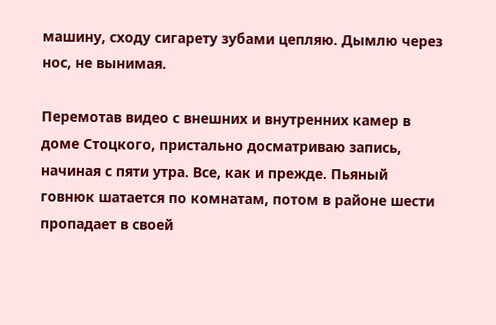машину, сходу сигарету зубами цепляю. Дымлю через нос, не вынимая.

Перемотав видео с внешних и внутренних камер в доме Стоцкого, пристально досматриваю запись, начиная с пяти утра. Все, как и прежде. Пьяный говнюк шатается по комнатам, потом в районе шести пропадает в своей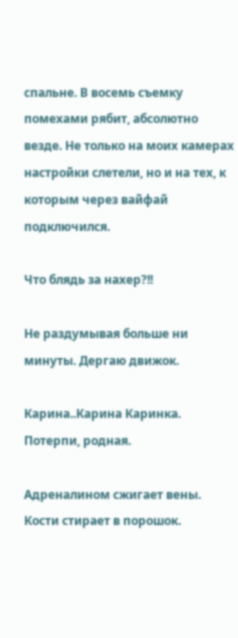спальне. В восемь съемку помехами рябит, абсолютно везде. Не только на моих камерах настройки слетели, но и на тех, к которым через вайфай подключился.

Что блядь за нахер?!!

Не раздумывая больше ни минуты. Дергаю движок.

Карина..Карина Каринка. Потерпи, родная.

Адреналином сжигает вены. Кости стирает в порошок.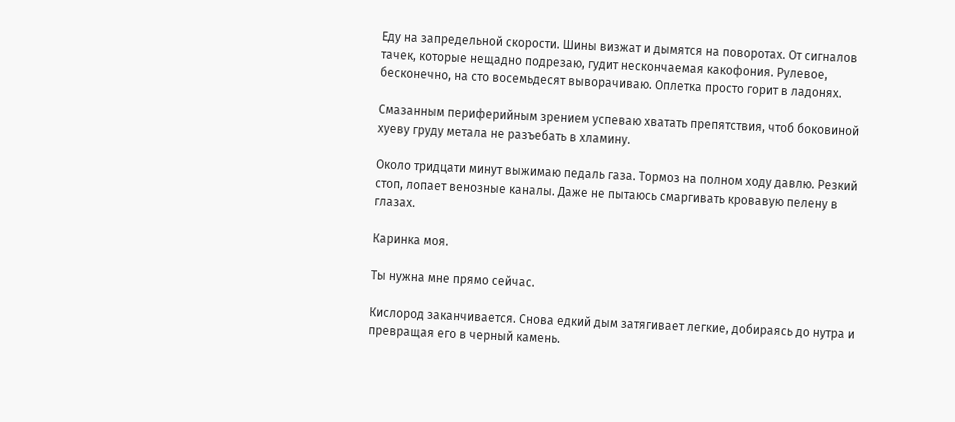Еду на запредельной скорости. Шины визжат и дымятся на поворотах. От сигналов тачек, которые нещадно подрезаю, гудит нескончаемая какофония. Рулевое, бесконечно, на сто восемьдесят выворачиваю. Оплетка просто горит в ладонях.

Смазанным периферийным зрением успеваю хватать препятствия, чтоб боковиной хуеву груду метала не разъебать в хламину.

Около тридцати минут выжимаю педаль газа. Тормоз на полном ходу давлю. Резкий стоп, лопает венозные каналы. Даже не пытаюсь смаргивать кровавую пелену в глазах.

Каринка моя.

Ты нужна мне прямо сейчас.

Кислород заканчивается. Снова едкий дым затягивает легкие, добираясь до нутра и превращая его в черный камень.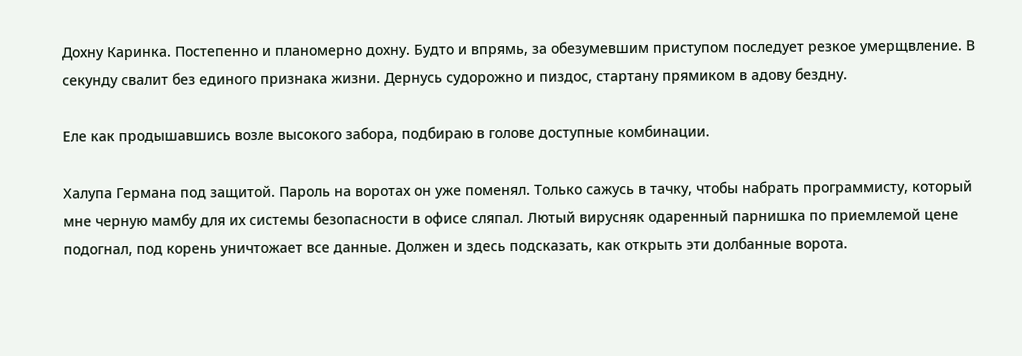Дохну Каринка. Постепенно и планомерно дохну. Будто и впрямь, за обезумевшим приступом последует резкое умерщвление. В секунду свалит без единого признака жизни. Дернусь судорожно и пиздос, стартану прямиком в адову бездну.

Еле как продышавшись возле высокого забора, подбираю в голове доступные комбинации.

Халупа Германа под защитой. Пароль на воротах он уже поменял. Только сажусь в тачку, чтобы набрать программисту, который мне черную мамбу для их системы безопасности в офисе сляпал. Лютый вирусняк одаренный парнишка по приемлемой цене подогнал, под корень уничтожает все данные. Должен и здесь подсказать, как открыть эти долбанные ворота.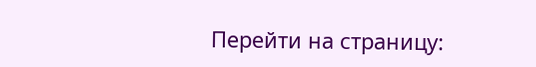Перейти на страницу: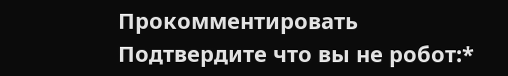Прокомментировать
Подтвердите что вы не робот:*